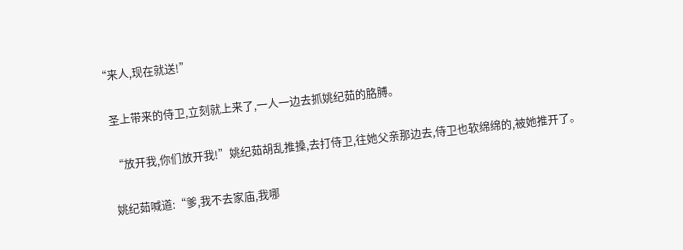“来人,现在就送!”

    圣上带来的侍卫,立刻就上来了,一人一边去抓姚纪茹的胳膊。

    “放开我,你们放开我!”姚纪茹胡乱推搡,去打侍卫,往她父亲那边去,侍卫也软绵绵的,被她推开了。

    姚纪茹喊道:“爹,我不去家庙,我哪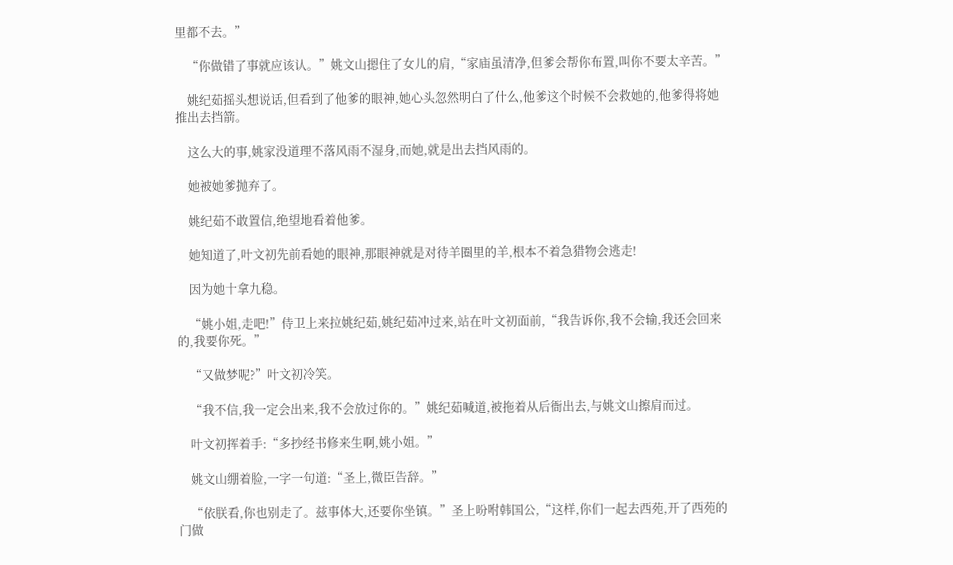里都不去。”

    “你做错了事就应该认。”姚文山摁住了女儿的肩,“家庙虽清净,但爹会帮你布置,叫你不要太辛苦。”

    姚纪茹摇头想说话,但看到了他爹的眼神,她心头忽然明白了什么,他爹这个时候不会救她的,他爹得将她推出去挡箭。

    这么大的事,姚家没道理不落风雨不湿身,而她,就是出去挡风雨的。

    她被她爹抛弃了。

    姚纪茹不敢置信,绝望地看着他爹。

    她知道了,叶文初先前看她的眼神,那眼神就是对待羊圈里的羊,根本不着急猎物会逃走!

    因为她十拿九稳。

    “姚小姐,走吧!”侍卫上来拉姚纪茹,姚纪茹冲过来,站在叶文初面前,“我告诉你,我不会输,我还会回来的,我要你死。”

    “又做梦呢?”叶文初冷笑。

    “我不信,我一定会出来,我不会放过你的。”姚纪茹喊道,被拖着从后衙出去,与姚文山擦肩而过。

    叶文初挥着手:“多抄经书修来生啊,姚小姐。”

    姚文山绷着脸,一字一句道:“圣上,微臣告辞。”

    “依朕看,你也别走了。兹事体大,还要你坐镇。”圣上吩咐韩国公,“这样,你们一起去西苑,开了西苑的门做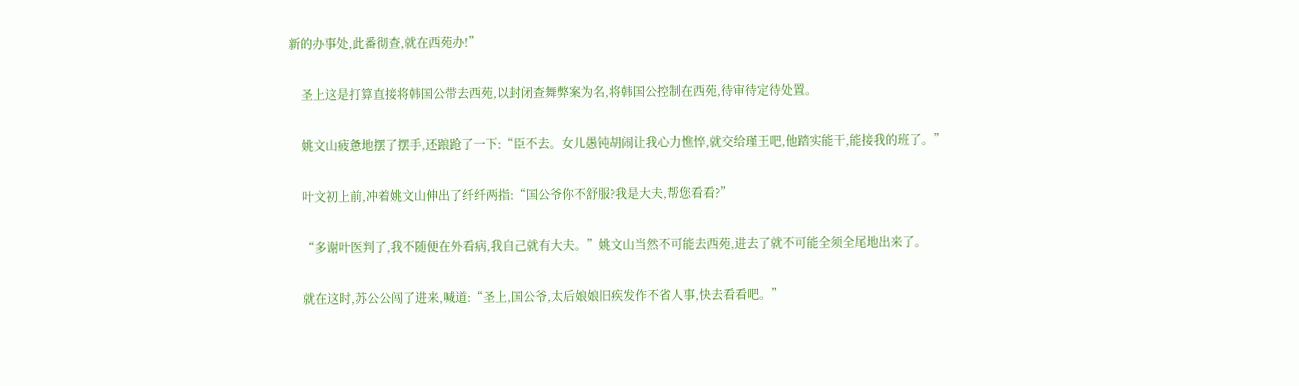新的办事处,此番彻查,就在西苑办!”

    圣上这是打算直接将韩国公带去西苑,以封闭查舞弊案为名,将韩国公控制在西苑,待审待定待处置。

    姚文山疲惫地摆了摆手,还踉跄了一下:“臣不去。女儿愚钝胡闹让我心力憔悴,就交给瑾王吧,他踏实能干,能接我的班了。”

    叶文初上前,冲着姚文山伸出了纤纤两指:“国公爷你不舒服?我是大夫,帮您看看?”

    “多谢叶医判了,我不随便在外看病,我自己就有大夫。”姚文山当然不可能去西苑,进去了就不可能全须全尾地出来了。

    就在这时,苏公公闯了进来,喊道:“圣上,国公爷,太后娘娘旧疾发作不省人事,快去看看吧。”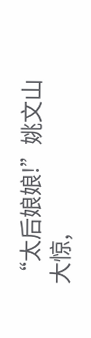“太后娘娘!”姚文山大惊,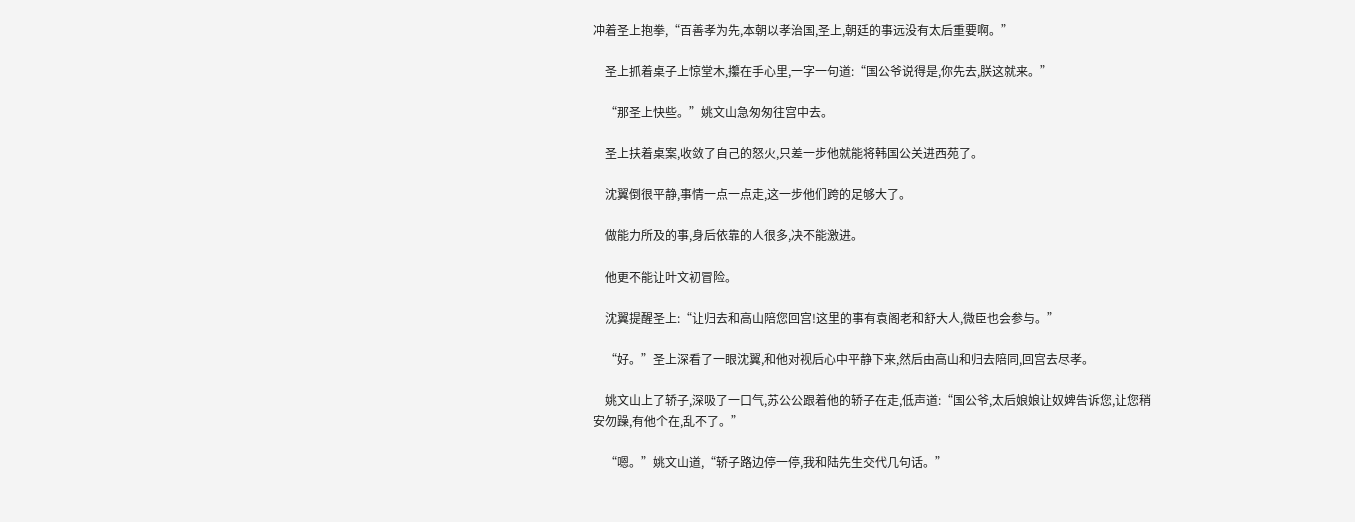冲着圣上抱拳,“百善孝为先,本朝以孝治国,圣上,朝廷的事远没有太后重要啊。”

    圣上抓着桌子上惊堂木,攥在手心里,一字一句道:“国公爷说得是,你先去,朕这就来。”

    “那圣上快些。”姚文山急匆匆往宫中去。

    圣上扶着桌案,收敛了自己的怒火,只差一步他就能将韩国公关进西苑了。

    沈翼倒很平静,事情一点一点走,这一步他们跨的足够大了。

    做能力所及的事,身后依靠的人很多,决不能激进。

    他更不能让叶文初冒险。

    沈翼提醒圣上:“让归去和高山陪您回宫!这里的事有袁阁老和舒大人,微臣也会参与。”

    “好。”圣上深看了一眼沈翼,和他对视后心中平静下来,然后由高山和归去陪同,回宫去尽孝。

    姚文山上了轿子,深吸了一口气,苏公公跟着他的轿子在走,低声道:“国公爷,太后娘娘让奴婢告诉您,让您稍安勿躁,有他个在,乱不了。”

    “嗯。”姚文山道,“轿子路边停一停,我和陆先生交代几句话。”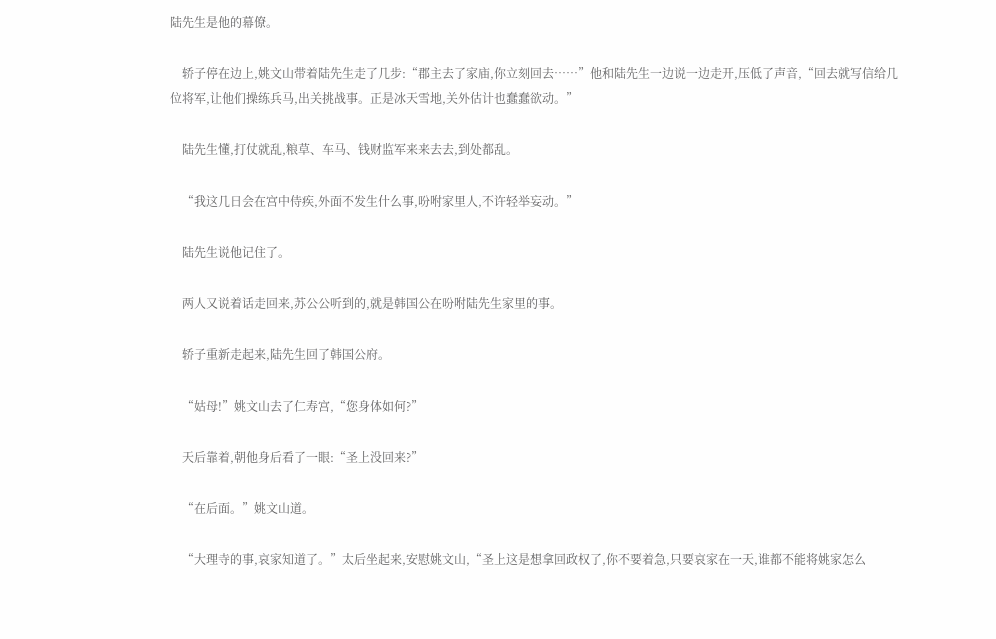陆先生是他的幕僚。

    轿子停在边上,姚文山带着陆先生走了几步:“郡主去了家庙,你立刻回去……”他和陆先生一边说一边走开,压低了声音,“回去就写信给几位将军,让他们操练兵马,出关挑战事。正是冰天雪地,关外估计也蠢蠢欲动。”

    陆先生懂,打仗就乱,粮草、车马、钱财监军来来去去,到处都乱。

    “我这几日会在宫中侍疾,外面不发生什么事,吩咐家里人,不许轻举妄动。”

    陆先生说他记住了。

    两人又说着话走回来,苏公公听到的,就是韩国公在吩咐陆先生家里的事。

    轿子重新走起来,陆先生回了韩国公府。

    “姑母!”姚文山去了仁寿宫,“您身体如何?”

    天后靠着,朝他身后看了一眼:“圣上没回来?”

    “在后面。”姚文山道。

    “大理寺的事,哀家知道了。”太后坐起来,安慰姚文山,“圣上这是想拿回政权了,你不要着急,只要哀家在一天,谁都不能将姚家怎么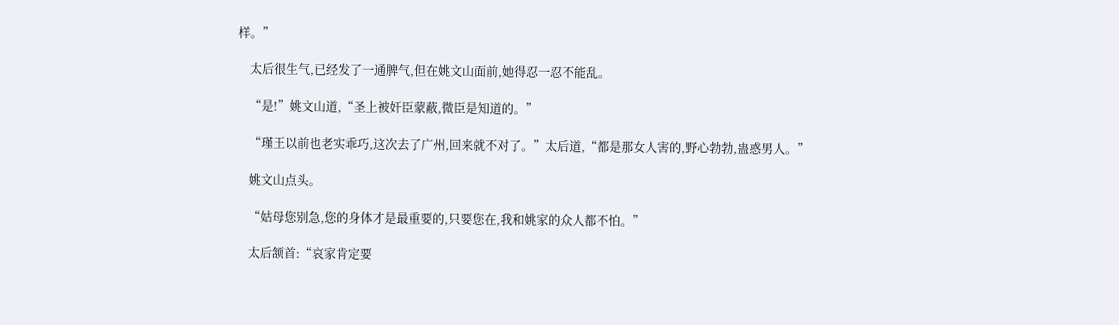样。”

    太后很生气,已经发了一通脾气,但在姚文山面前,她得忍一忍不能乱。

    “是!”姚文山道,“圣上被奸臣蒙蔽,微臣是知道的。”

    “瑾王以前也老实乖巧,这次去了广州,回来就不对了。”太后道,“都是那女人害的,野心勃勃,蛊惑男人。”

    姚文山点头。

    “姑母您别急,您的身体才是最重要的,只要您在,我和姚家的众人都不怕。”

    太后颔首:“哀家肯定要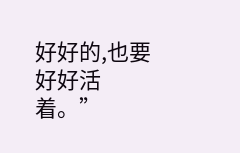好好的,也要好好活着。”